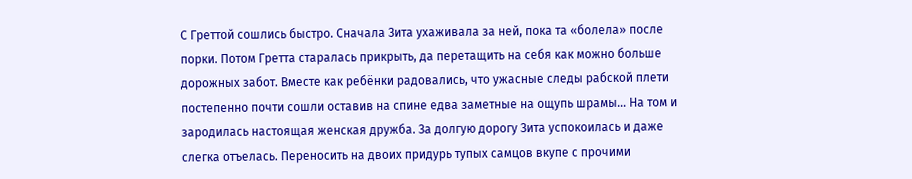С Греттой сошлись быстро. Сначала Зита ухаживала за ней, пока та «болела» после порки. Потом Гретта старалась прикрыть, да перетащить на себя как можно больше дорожных забот. Вместе как ребёнки радовались, что ужасные следы рабской плети постепенно почти сошли оставив на спине едва заметные на ощупь шрамы… На том и зародилась настоящая женская дружба. За долгую дорогу Зита успокоилась и даже слегка отъелась. Переносить на двоих придурь тупых самцов вкупе с прочими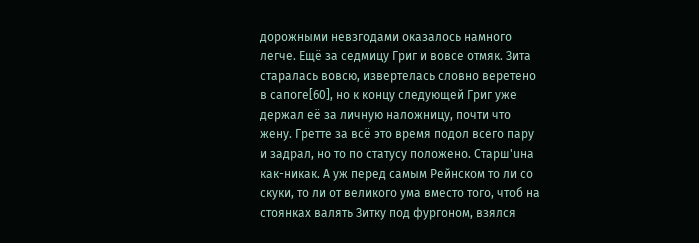дорожными невзгодами оказалось намного легче. Ещё за седмицу Григ и вовсе отмяк. Зита старалась вовсю, извертелась словно веретено в сапоге[60], но к концу следующей Григ уже держал её за личную наложницу, почти что жену. Гретте за всё это время подол всего пару и задрал, но то по статусу положено. Старш'uна как-никак. А уж перед самым Рейнском то ли со скуки, то ли от великого ума вместо того, чтоб на стоянках валять Зитку под фургоном, взялся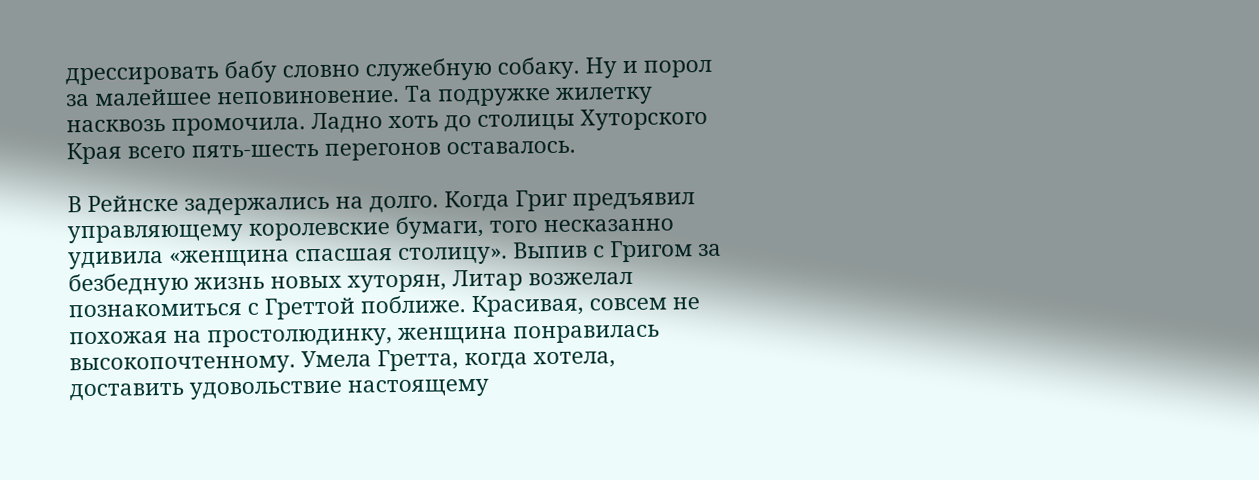дрессировать бабу словно служебную собаку. Ну и порол за малейшее неповиновение. Та подружке жилетку насквозь промочила. Ладно хоть до столицы Хуторского Края всего пять-шесть перегонов оставалось.

В Рейнске задержались на долго. Когда Григ предъявил управляющему королевские бумаги, того несказанно удивила «женщина спасшая столицу». Выпив с Григом за безбедную жизнь новых хуторян, Литар возжелал познакомиться с Греттой поближе. Красивая, совсем не похожая на простолюдинку, женщина понравилась высокопочтенному. Умела Гретта, когда хотела, доставить удовольствие настоящему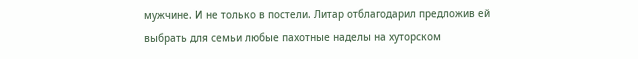мужчине. И не только в постели. Литар отблагодарил предложив ей выбрать для семьи любые пахотные наделы на хуторском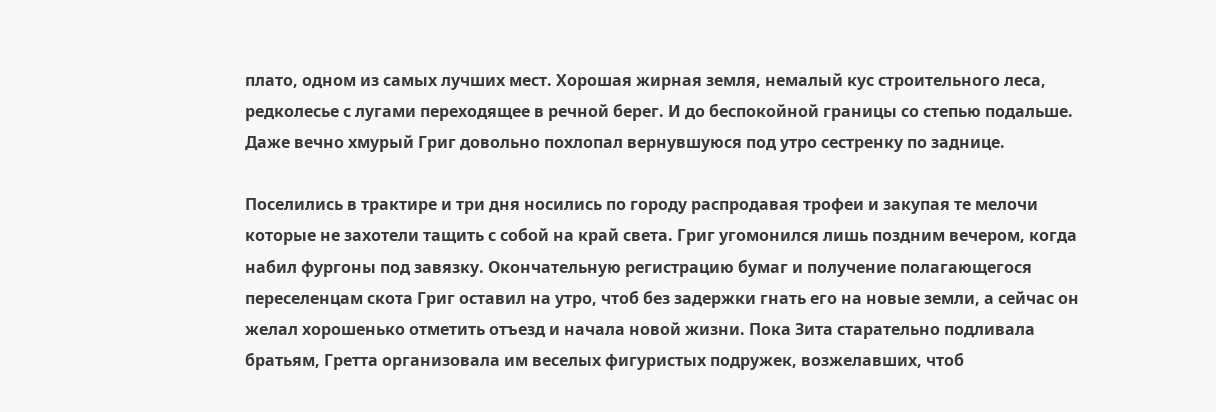плато, одном из самых лучших мест. Хорошая жирная земля, немалый кус строительного леса, редколесье с лугами переходящее в речной берег. И до беспокойной границы со степью подальше. Даже вечно хмурый Григ довольно похлопал вернувшуюся под утро сестренку по заднице.

Поселились в трактире и три дня носились по городу распродавая трофеи и закупая те мелочи которые не захотели тащить с собой на край света. Григ угомонился лишь поздним вечером, когда набил фургоны под завязку. Окончательную регистрацию бумаг и получение полагающегося переселенцам скота Григ оставил на утро, чтоб без задержки гнать его на новые земли, а сейчас он желал хорошенько отметить отъезд и начала новой жизни. Пока Зита старательно подливала братьям, Гретта организовала им веселых фигуристых подружек, возжелавших, чтоб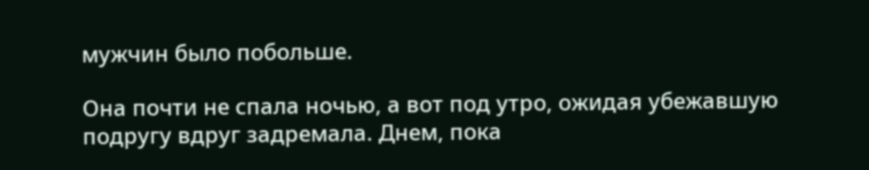мужчин было побольше.

Она почти не спала ночью, а вот под утро, ожидая убежавшую подругу вдруг задремала. Днем, пока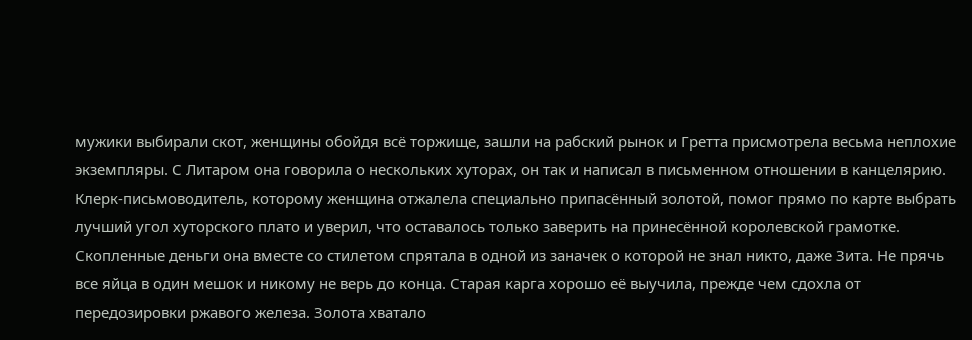мужики выбирали скот, женщины обойдя всё торжище, зашли на рабский рынок и Гретта присмотрела весьма неплохие экземпляры. С Литаром она говорила о нескольких хуторах, он так и написал в письменном отношении в канцелярию. Клерк-письмоводитель, которому женщина отжалела специально припасённый золотой, помог прямо по карте выбрать лучший угол хуторского плато и уверил, что оставалось только заверить на принесённой королевской грамотке. Скопленные деньги она вместе со стилетом спрятала в одной из заначек о которой не знал никто, даже Зита. Не прячь все яйца в один мешок и никому не верь до конца. Старая карга хорошо её выучила, прежде чем сдохла от передозировки ржавого железа. Золота хватало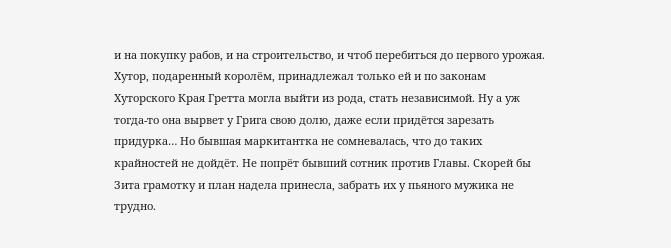и на покупку рабов, и на строительство, и чтоб перебиться до первого урожая. Хутор, подаренный королём, принадлежал только ей и по законам Хуторского Края Гретта могла выйти из рода, стать независимой. Ну а уж тогда-то она вырвет у Грига свою долю, даже если придётся зарезать придурка… Но бывшая маркитантка не сомневалась, что до таких крайностей не дойдёт. Не попрёт бывший сотник против Главы. Скорей бы Зита грамотку и план надела принесла, забрать их у пьяного мужика не трудно.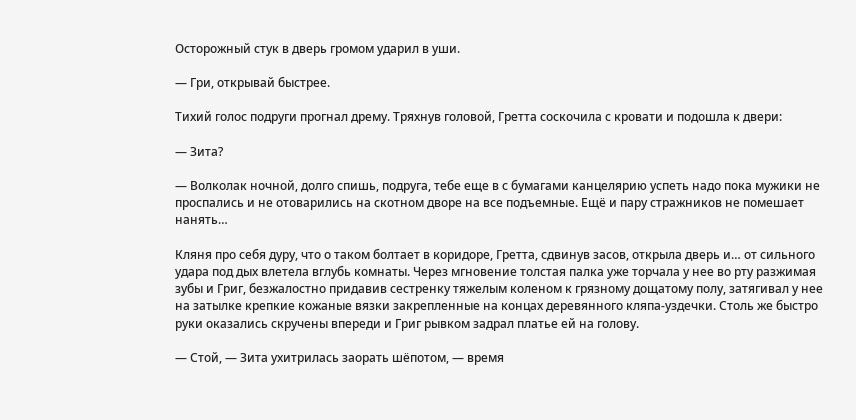Осторожный стук в дверь громом ударил в уши.

— Гри, открывай быстрее.

Тихий голос подруги прогнал дрему. Тряхнув головой, Гретта соскочила с кровати и подошла к двери:

— Зита?

— Волколак ночной, долго спишь, подруга, тебе еще в с бумагами канцелярию успеть надо пока мужики не проспались и не отоварились на скотном дворе на все подъемные. Ещё и пару стражников не помешает нанять…

Кляня про себя дуру, что о таком болтает в коридоре, Гретта, сдвинув засов, открыла дверь и… от сильного удара под дых влетела вглубь комнаты. Через мгновение толстая палка уже торчала у нее во рту разжимая зубы и Григ, безжалостно придавив сестренку тяжелым коленом к грязному дощатому полу, затягивал у нее на затылке крепкие кожаные вязки закрепленные на концах деревянного кляпа-уздечки. Столь же быстро руки оказались скручены впереди и Григ рывком задрал платье ей на голову.

— Стой, — Зита ухитрилась заорать шёпотом, — время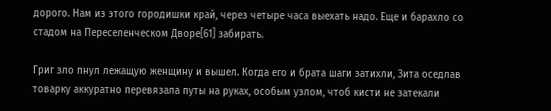дорого. Нам из этого городишки край, через четыре часа выехать надо. Еще и барахло со стадом на Переселенческом Дворе[61] забирать.

Григ зло пнул лежащую женщину и вышел. Когда его и брата шаги затихли, Зита оседлав товарку аккуратно перевязала путы на руках, особым узлом, чтоб кисти не затекали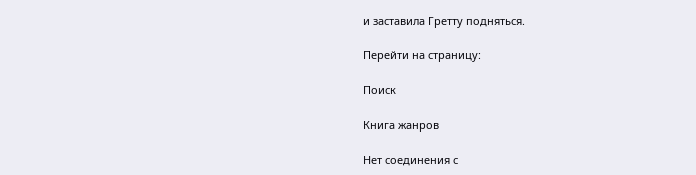и заставила Гретту подняться.

Перейти на страницу:

Поиск

Книга жанров

Нет соединения с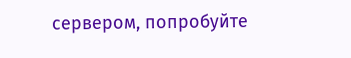сервером, попробуйте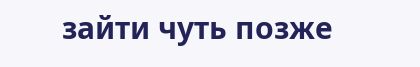зайти чуть позже